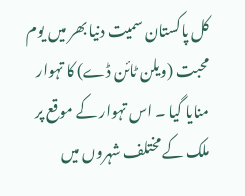کل پاکستان سمیت دنیا بھر میں یوم محبت (ویلن ٹائن ڈے) کا تہوار منایا گیا ۔ اس تہوار کے موقع پر ملک کے مختلف شہروں میں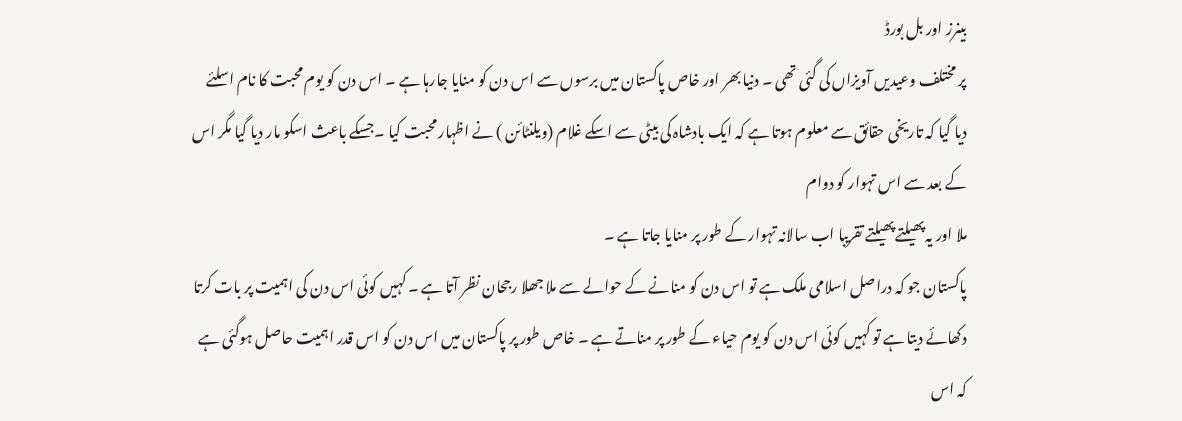بینرز اور بل بورڈ
پر مختلف وعیدیں آویزاں کی گئی تھی ۔ دنیا بھر اور خاص پاکستان میں برسوں سے اس دن کو منایا جارہا ہے ۔ اس دن کو یوم محبت کا نام اسلئے دیا گیا کہ تاریخی حقائق سے معلوم ہوتا ہے کہ ایک بادشاہ کی بیٹی سے اسکے غلام (ویلنٹائن ) نے اظہار محبت کیا ۔جسکے باعث اسکو مار دیا گیا مگر اس کے بعد سے اس تہوار کو دوام
ملا اور یہ پھیلتے پھیلتے تقریبا اب سالانہ تہوار کے طور پر منایا جاتا ہے ۔
پاکستان جو کہ دراصل اسلامی ملک ہے تو اس دن کو منانے کے حوالے سے ملا جھلا رجحان نظر آتا ہے ۔ کہیں کوئی اس دن کی اہمیت پر بات کرتا دکھائے دیتا ہے تو کہیں کوئی اس دن کو یوم حیاء کے طور پر مناتے ہے ۔ خاص طور پر پاکستان میں اس دن کو اس قدر اہمیت حاصل ہوگئی ہے کہ اس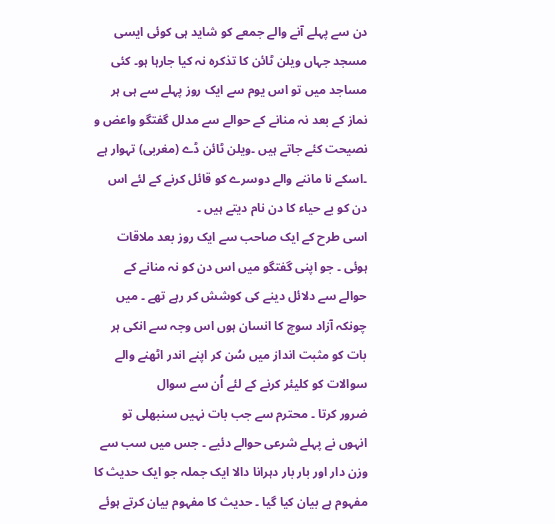دن سے پہلے آنے والے جمعے کو شاید ہی کوئی ایسی مسجد جہاں ویلن ٹائن کا تذکرہ نہ کیا جارہا ہو۔ کئی مساجد میں تو اس یوم سے ایک روز پہلے سے ہی ہر نماز کے بعد نہ منانے کے حوالے سے مدلل گفتگو واعض و نصیحت کئے جاتے ہیں ۔ویلن ٹائن ڈے (مغربی) تہوار ہے ۔اسکے نا ماننے والے دوسرے کو قائل کرنے کے لئے اس دن کو بے حیاء کا دن نام دیتے ہیں ۔
اسی طرح کے ایک صاحب سے ایک روز بعد ملاقات ہوئی ۔ جو اپنی گفتگو میں اس دن کو نہ منانے کے حوالے سے دلائل دینے کی کوشش کر رہے تھے ۔ میں چونکہ آزاد سوچ کا انسان ہوں اس وجہ سے انکی ہر بات کو مثبت انداز میں سُن کر اپنے اندر اٹھنے والے سوالات کو کلیئر کرنے کے لئے اُن سے سوال
ضرور کرتا ۔ محترم سے جب بات نہیں سنبھلی تو انہوں نے پہلے شرعی حوالے دئیے ۔ جس میں سب سے وزن دار اور بار بار دہرانا دالا ایک جملہ جو ایک حدیث کا مفہوم ہے بیان کیا گیا ۔ حدیث کا مفہوم بیان کرتے ہوئے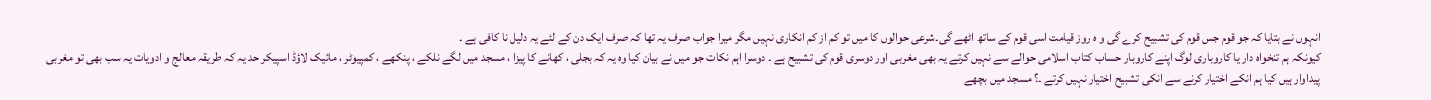انہوں نے بتایا کہ جو قوم جس قوم کی تشبیح کرے گی و ہ روز قیامت اسی قوم کے ساتھ اٹھے گی۔شرعی حوالوں کا میں تو کم از کم انکاری نہیں مگر میرا جواب صرف یہ تھا کہ صرف ایک دن کے لئے یہ دلیل نا کافی ہے ۔
کیونکہ ہم تنخواہ دار یا کاروباری لوگ اپنے کاروبار حساب کتاب اسلامی حوالے سے نہیں کرتے یہ بھی مغربی اور دوسری قوم کی تشبیح ہے ۔ دوسرا اہم نکات جو میں نے بیان کیا وہ یہ کہ بجلی ، کھانے کا پیزا ، مسجد میں لگے نلکے ، پنکھے ، کمپیوٹر ، مائیک لاؤڈ اسپیکر حد یہ کہ طریقہ معالج و ادویات یہ سب بھی تو مغربی
پیداوار ہیں کیا ہم انکے اختیار کرنے سے انکی تشبیح اختیار نہیں کرتے ۔؟ مسجد میں بچھے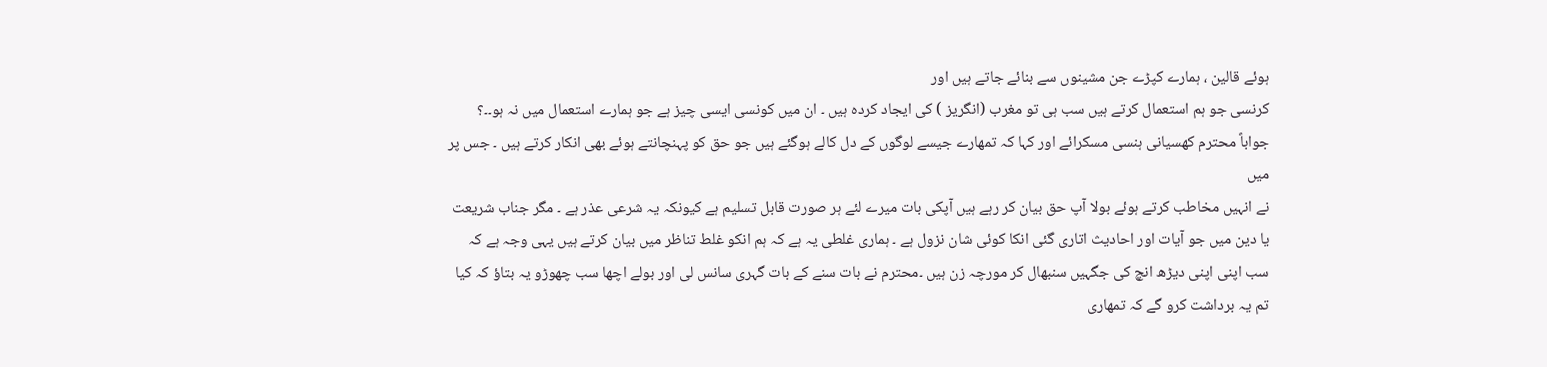ہوئے قالین ، ہمارے کپڑے جن مشینوں سے بنائے جاتے ہیں اور
کرنسی جو ہم استعمال کرتے ہیں سب ہی تو مغرب (انگریز ) کی ایجاد کردہ ہیں ۔ ان میں کونسی ایسی چیز ہے جو ہمارے استعمال میں نہ ہو۔۔؟
جواباً محترم کھسیانی ہنسی مسکرائے اور کہا کہ تمھارے جیسے لوگوں کے دل کالے ہوگئے ہیں جو حق کو پہنچانتے ہوئے بھی انکار کرتے ہیں ۔ جس پر میں
نے انہیں مخاطب کرتے ہوئے بولا آپ حق بیان کر رہے ہیں آپکی بات میرے لئے ہر صورت قابل تسلیم ہے کیونکہ یہ شرعی عذر ہے ۔ مگر جناب شریعت یا دین میں جو آیات اور احادیث اتاری گئی انکا کوئی شان نزول ہے ۔ ہماری غلطی یہ ہے کہ ہم انکو غلط تناظر میں بیان کرتے ہیں یہی وجہ ہے کہ سب اپنی اپنی دیڑھ انچ کی جگہیں سنبھال کر مورچہ زن ہیں ۔محترم نے بات سنے کے بات گہری سانس لی اور بولے اچھا سب چھوڑو یہ بتاؤ کہ کیا تم یہ برداشت کرو گے کہ تمھاری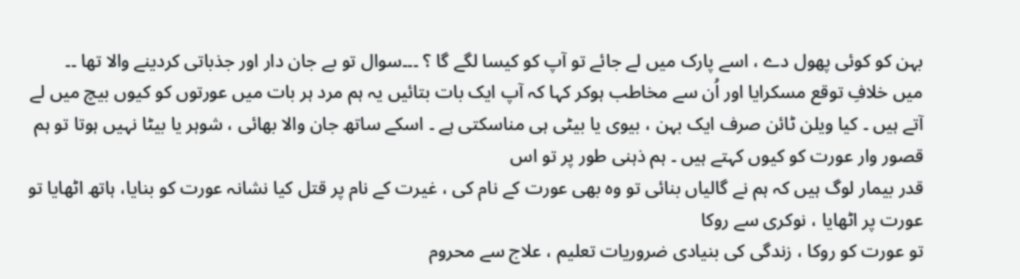بہن کو کوئی پھول دے ، اسے پارک میں لے جائے تو آپ کو کیسا لگے گا ؟ ۔۔۔سوال تو بے جان دار اور جذباتی کردینے والا تھا ۔۔
میں خلافِ توقع مسکرایا اور اُن سے مخاطب ہوکر کہا کہ آپ ایک بات بتائیں یہ ہم مرد ہر بات میں عورتوں کو کیوں بیچ میں لے آتے ہیں ۔ کیا ویلن ٹائن صرف ایک بہن ، بیوی یا بیٹی ہی مناسکتی ہے ۔ اسکے ساتھ جان والا بھائی ، شوہر یا بیٹا نہیں ہوتا تو ہم قصور وار عورت کو کیوں کہتے ہیں ۔ ہم ذہنی طور پر تو اس
قدر بیمار لوگ ہیں کہ ہم نے گالیاں بنائی تو وہ بھی عورت کے نام کی ، غیرت کے نام پر قتل کیا نشانہ عورت کو بنایا، ہاتھ اٹھایا تو عورت پر اٹھایا ، نوکری سے روکا
تو عورت کو روکا ، زندگی کی بنیادی ضروریات تعلیم ، علاج سے محروم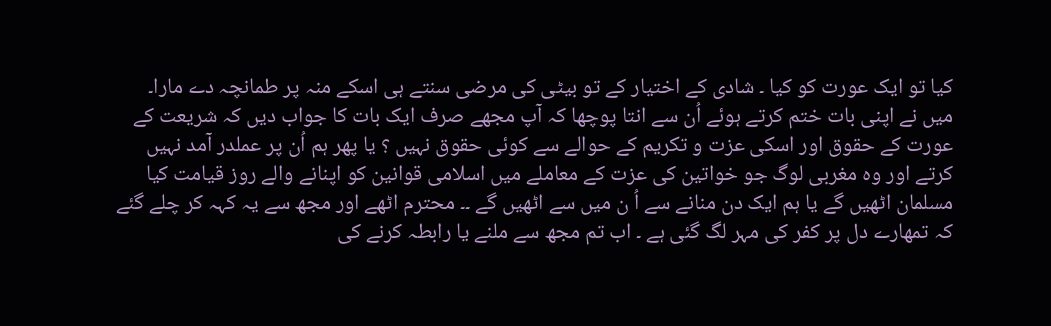کیا تو ایک عورت کو کیا ۔ شادی کے اختیار کے تو بیٹی کی مرضی سنتے ہی اسکے منہ پر طمانچہ دے مارا۔
میں نے اپنی بات ختم کرتے ہوئے اُن سے انتا پوچھا کہ آپ مجھے صرف ایک بات کا جواب دیں کہ شریعت کے عورت کے حقوق اور اسکی عزت و تکریم کے حوالے سے کوئی حقوق نہیں ؟ یا پھر ہم اُن پر عملدر آمد نہیں کرتے اور وہ مغربی لوگ جو خواتین کی عزت کے معاملے میں اسلامی قوانین کو اپنانے والے روز قیامت کیا مسلمان اٹھیں گے یا ہم ایک دن منانے سے اُ ن میں سے اٹھیں گے ۔۔ محترم اٹھے اور مجھ سے یہ کہہ کر چلے گئے کہ تمھارے دل پر کفر کی مہر لگ گئی ہے ۔ اب تم مجھ سے ملنے یا رابطہ کرنے کی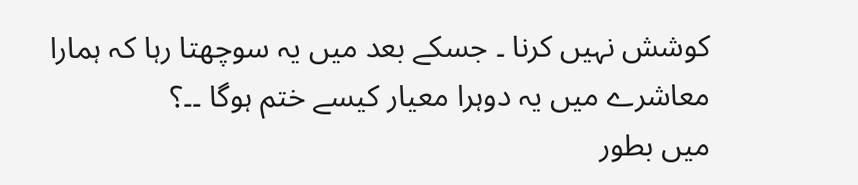کوشش نہیں کرنا ۔ جسکے بعد میں یہ سوچھتا رہا کہ ہمارا معاشرے میں یہ دوہرا معیار کیسے ختم ہوگا ۔۔؟
میں بطور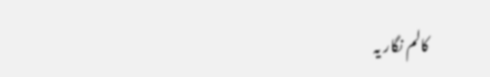کالم نگار یہ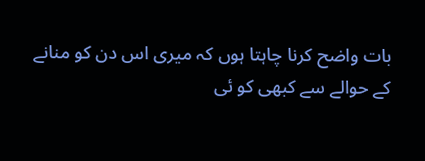بات واضح کرنا چاہتا ہوں کہ میری اس دن کو منانے کے حوالے سے کبھی کو ئی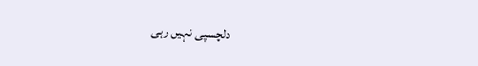دلچسپی نہیں رہی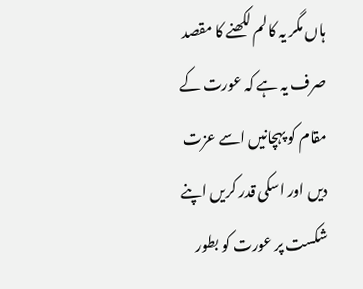ہاں مگر یہ کالم لکھنے کا مقصد صرف یہ ہے کہ عورت کے مقام کو پہچانیں اسے عزت دیں اور اسکی قدر کریں اپنے شکست پر عورت کو بطور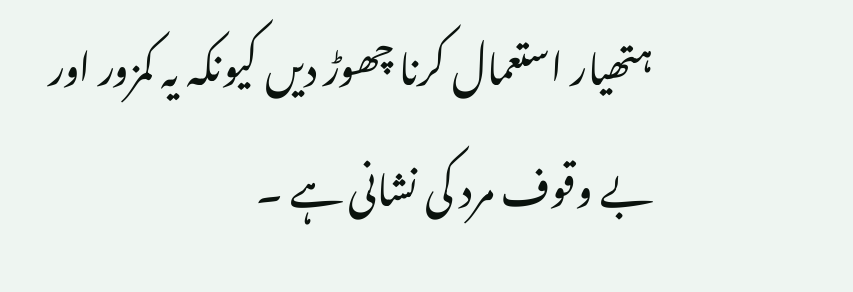ہتھیار استعمال کرنا چھوڑ دیں کیونکہ یہ کمزور اور بے وقوف مرد کی نشانی ہے ۔